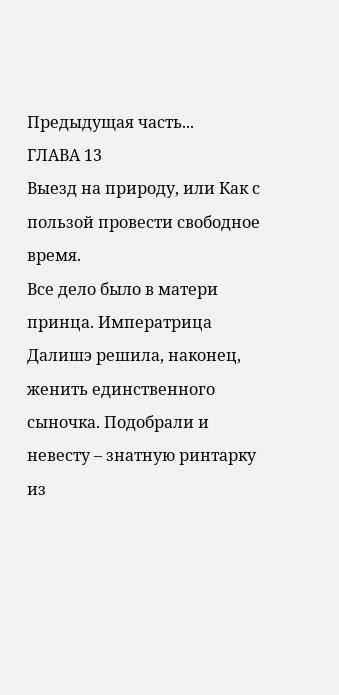Предыдущая часть...
ГЛАВА 13
Выезд на природу, или Как с пользой провести свободное время.
Все дело было в матери принца. Императрица Далишэ решила, наконец, женить единственного сыночка. Подобрали и невесту – знатную ринтарку из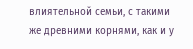влиятельной семьи, с такими же древними корнями, как и у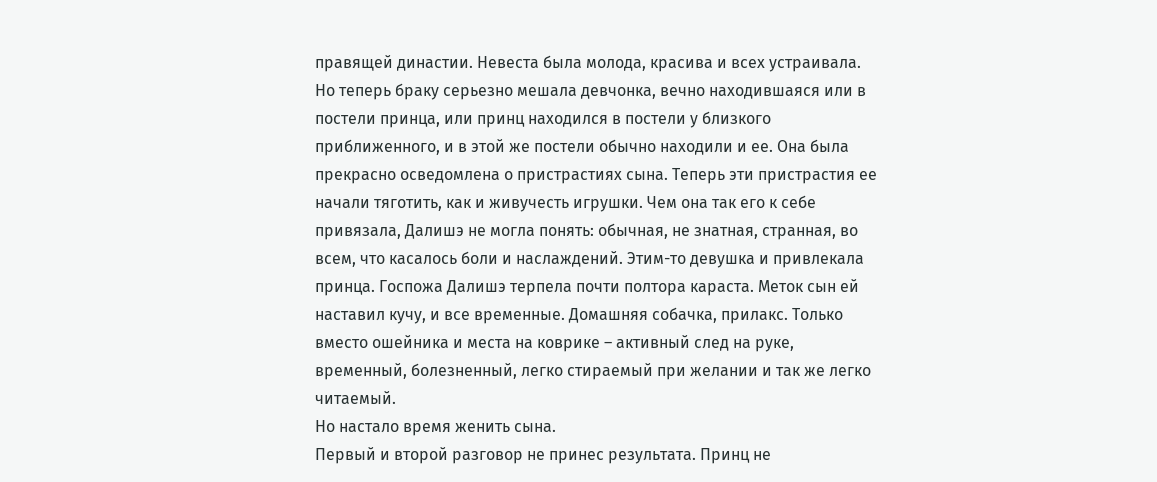правящей династии. Невеста была молода, красива и всех устраивала.
Но теперь браку серьезно мешала девчонка, вечно находившаяся или в постели принца, или принц находился в постели у близкого приближенного, и в этой же постели обычно находили и ее. Она была прекрасно осведомлена о пристрастиях сына. Теперь эти пристрастия ее начали тяготить, как и живучесть игрушки. Чем она так его к себе привязала, Далишэ не могла понять: обычная, не знатная, странная, во всем, что касалось боли и наслаждений. Этим-то девушка и привлекала принца. Госпожа Далишэ терпела почти полтора караста. Меток сын ей наставил кучу, и все временные. Домашняя собачка, прилакс. Только вместо ошейника и места на коврике – активный след на руке, временный, болезненный, легко стираемый при желании и так же легко читаемый.
Но настало время женить сына.
Первый и второй разговор не принес результата. Принц не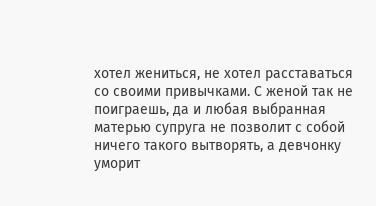хотел жениться, не хотел расставаться со своими привычками. С женой так не поиграешь, да и любая выбранная матерью супруга не позволит с собой ничего такого вытворять, а девчонку уморит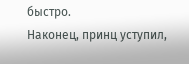быстро.
Наконец, принц уступил,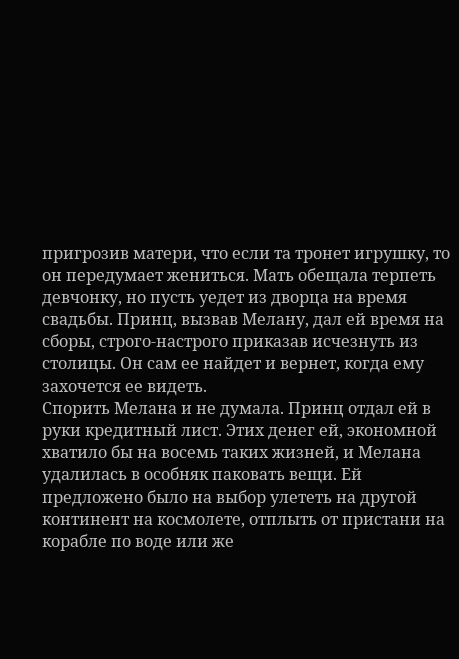пригрозив матери, что если та тронет игрушку, то он передумает жениться. Мать обещала терпеть девчонку, но пусть уедет из дворца на время свадьбы. Принц, вызвав Мелану, дал ей время на сборы, строго-настрого приказав исчезнуть из столицы. Он сам ее найдет и вернет, когда ему захочется ее видеть.
Спорить Мелана и не думала. Принц отдал ей в руки кредитный лист. Этих денег ей, экономной хватило бы на восемь таких жизней, и Мелана удалилась в особняк паковать вещи. Ей предложено было на выбор улететь на другой континент на космолете, отплыть от пристани на корабле по воде или же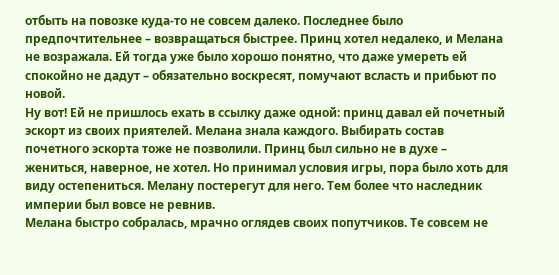отбыть на повозке куда-то не совсем далеко. Последнее было предпочтительнее – возвращаться быстрее. Принц хотел недалеко, и Мелана не возражала. Ей тогда уже было хорошо понятно, что даже умереть ей спокойно не дадут – обязательно воскресят, помучают всласть и прибьют по новой.
Ну вот! Ей не пришлось ехать в ссылку даже одной: принц давал ей почетный эскорт из своих приятелей. Мелана знала каждого. Выбирать состав почетного эскорта тоже не позволили. Принц был сильно не в духе – жениться, наверное, не хотел. Но принимал условия игры, пора было хоть для виду остепениться. Мелану постерегут для него. Тем более что наследник империи был вовсе не ревнив.
Мелана быстро собралась, мрачно оглядев своих попутчиков. Те совсем не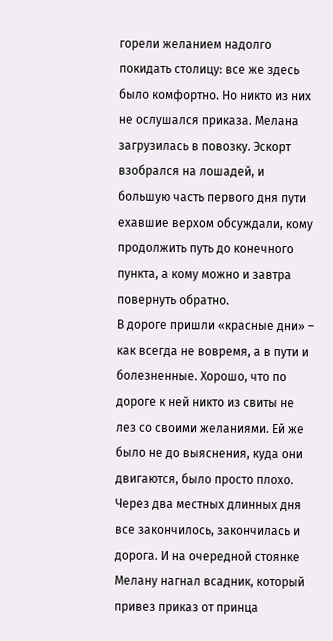горели желанием надолго покидать столицу: все же здесь было комфортно. Но никто из них не ослушался приказа. Мелана загрузилась в повозку. Эскорт взобрался на лошадей, и большую часть первого дня пути ехавшие верхом обсуждали, кому продолжить путь до конечного пункта, а кому можно и завтра повернуть обратно.
В дороге пришли «красные дни» – как всегда не вовремя, а в пути и болезненные. Хорошо, что по дороге к ней никто из свиты не лез со своими желаниями. Ей же было не до выяснения, куда они двигаются, было просто плохо.
Через два местных длинных дня все закончилось, закончилась и дорога. И на очередной стоянке Мелану нагнал всадник, который привез приказ от принца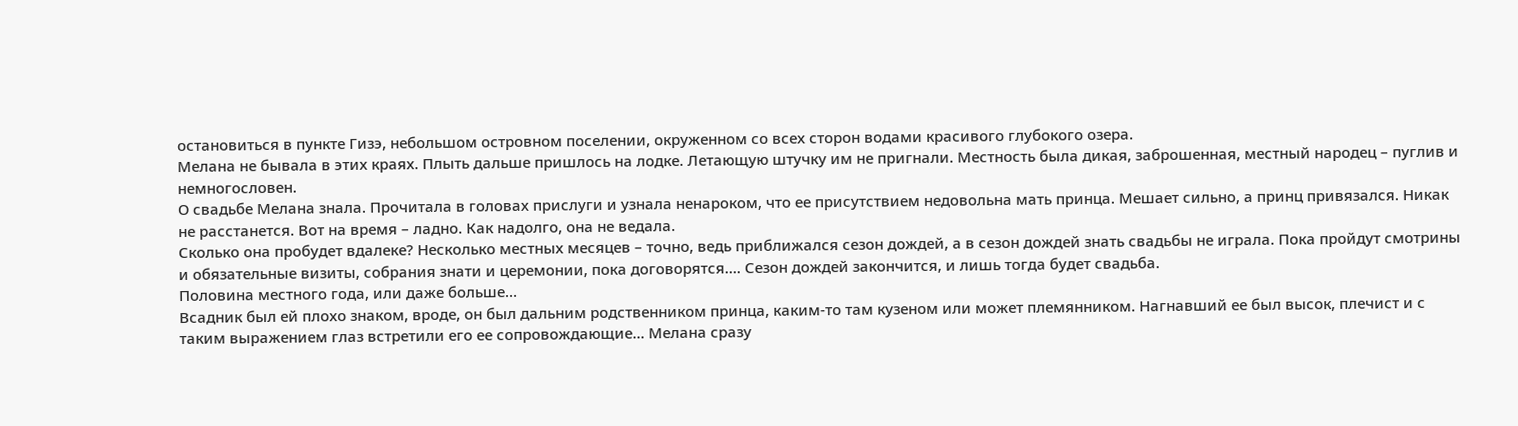остановиться в пункте Гизэ, небольшом островном поселении, окруженном со всех сторон водами красивого глубокого озера.
Мелана не бывала в этих краях. Плыть дальше пришлось на лодке. Летающую штучку им не пригнали. Местность была дикая, заброшенная, местный народец – пуглив и немногословен.
О свадьбе Мелана знала. Прочитала в головах прислуги и узнала ненароком, что ее присутствием недовольна мать принца. Мешает сильно, а принц привязался. Никак не расстанется. Вот на время – ладно. Как надолго, она не ведала.
Сколько она пробудет вдалеке? Несколько местных месяцев – точно, ведь приближался сезон дождей, а в сезон дождей знать свадьбы не играла. Пока пройдут смотрины и обязательные визиты, собрания знати и церемонии, пока договорятся…. Сезон дождей закончится, и лишь тогда будет свадьба.
Половина местного года, или даже больше…
Всадник был ей плохо знаком, вроде, он был дальним родственником принца, каким-то там кузеном или может племянником. Нагнавший ее был высок, плечист и с таким выражением глаз встретили его ее сопровождающие... Мелана сразу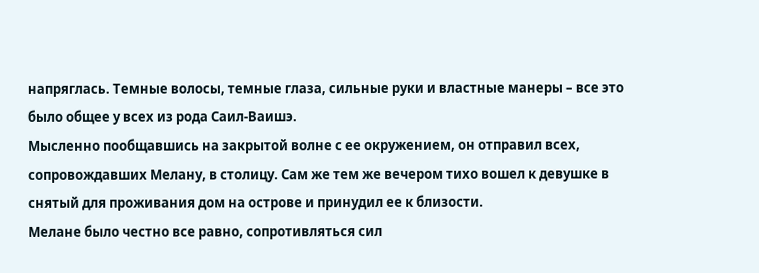напряглась. Темные волосы, темные глаза, сильные руки и властные манеры – все это было общее у всех из рода Саил-Ваишэ.
Мысленно пообщавшись на закрытой волне с ее окружением, он отправил всех, сопровождавших Мелану, в столицу. Сам же тем же вечером тихо вошел к девушке в снятый для проживания дом на острове и принудил ее к близости.
Мелане было честно все равно, сопротивляться сил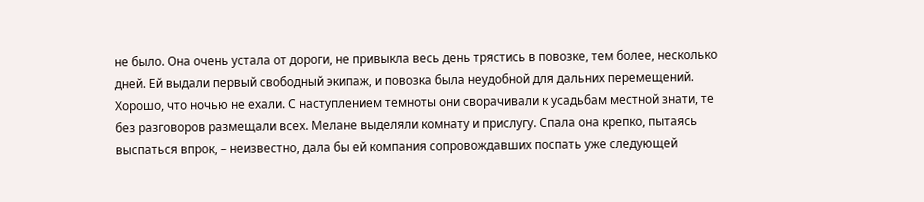не было. Она очень устала от дороги, не привыкла весь день трястись в повозке, тем более, несколько дней. Ей выдали первый свободный экипаж, и повозка была неудобной для дальних перемещений. Хорошо, что ночью не ехали. С наступлением темноты они сворачивали к усадьбам местной знати, те без разговоров размещали всех. Мелане выделяли комнату и прислугу. Спала она крепко, пытаясь выспаться впрок, – неизвестно, дала бы ей компания сопровождавших поспать уже следующей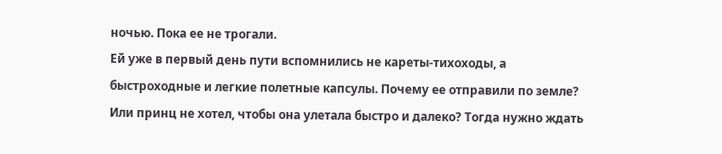ночью. Пока ее не трогали.
Ей уже в первый день пути вспомнились не кареты-тихоходы, а быстроходные и легкие полетные капсулы. Почему ее отправили по земле? Или принц не хотел, чтобы она улетала быстро и далеко? Тогда нужно ждать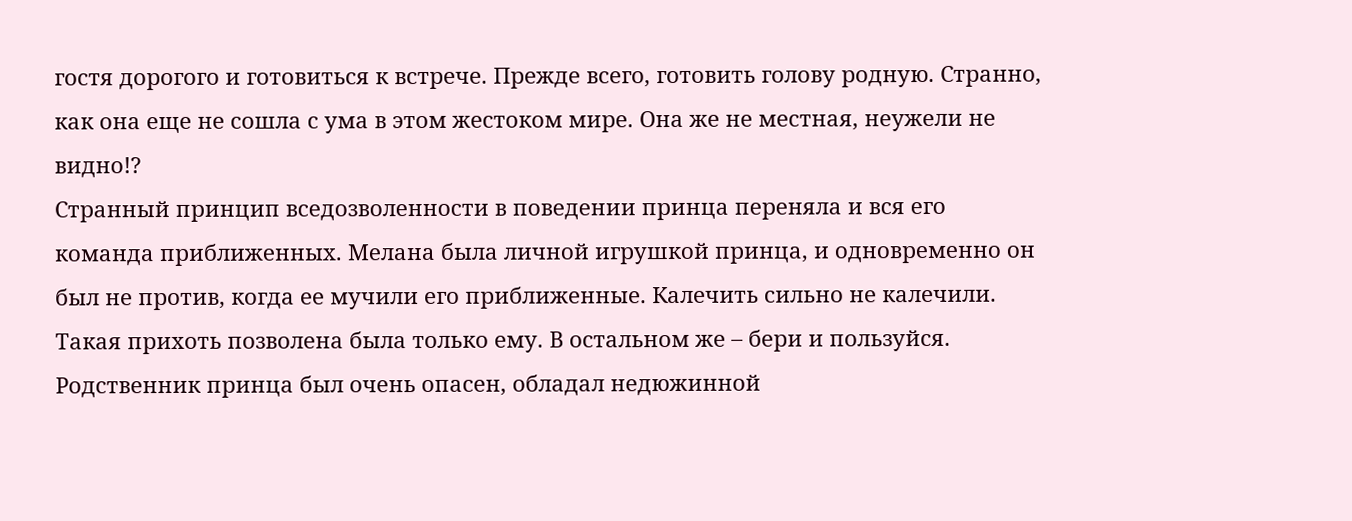гостя дорогого и готовиться к встрече. Прежде всего, готовить голову родную. Странно, как она еще не сошла с ума в этом жестоком мире. Она же не местная, неужели не видно!?
Странный принцип вседозволенности в поведении принца переняла и вся его команда приближенных. Мелана была личной игрушкой принца, и одновременно он был не против, когда ее мучили его приближенные. Калечить сильно не калечили. Такая прихоть позволена была только ему. В остальном же – бери и пользуйся.
Родственник принца был очень опасен, обладал недюжинной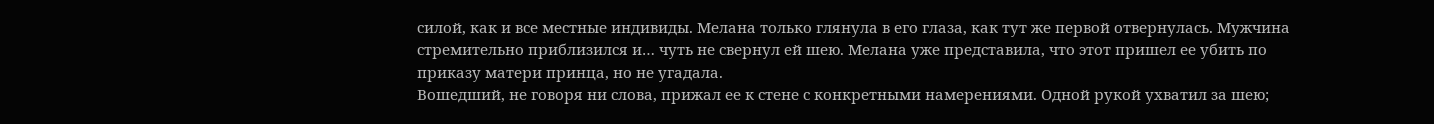силой, как и все местные индивиды. Мелана только глянула в его глаза, как тут же первой отвернулась. Мужчина стремительно приблизился и… чуть не свернул ей шею. Мелана уже представила, что этот пришел ее убить по приказу матери принца, но не угадала.
Вошедший, не говоря ни слова, прижал ее к стене с конкретными намерениями. Одной рукой ухватил за шею;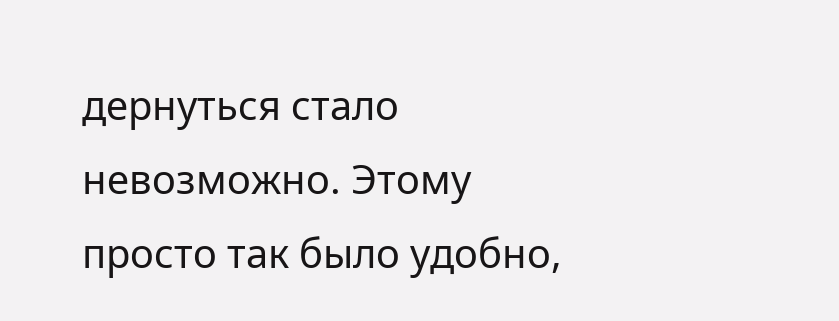дернуться стало невозможно. Этому просто так было удобно,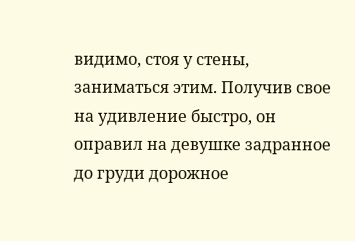видимо, стоя у стены, заниматься этим. Получив свое на удивление быстро, он оправил на девушке задранное до груди дорожное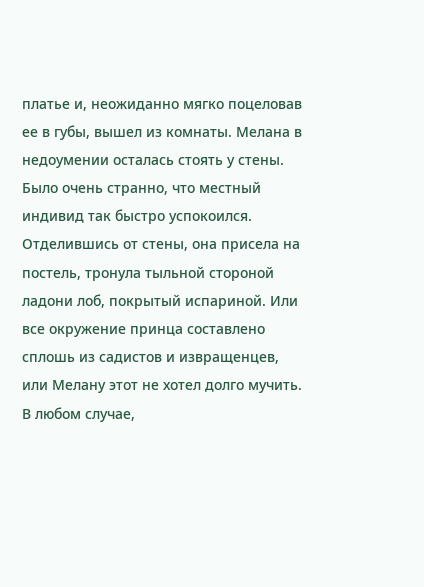платье и, неожиданно мягко поцеловав ее в губы, вышел из комнаты. Мелана в недоумении осталась стоять у стены. Было очень странно, что местный индивид так быстро успокоился. Отделившись от стены, она присела на постель, тронула тыльной стороной ладони лоб, покрытый испариной. Или все окружение принца составлено сплошь из садистов и извращенцев, или Мелану этот не хотел долго мучить.
В любом случае,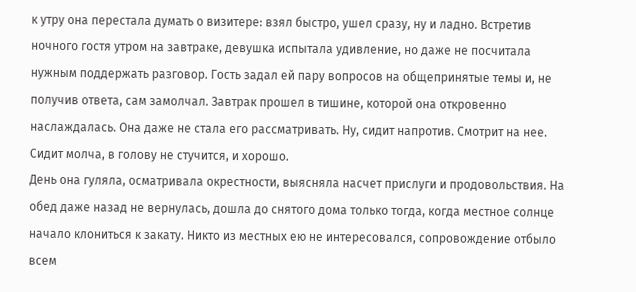к утру она перестала думать о визитере: взял быстро, ушел сразу, ну и ладно. Встретив ночного гостя утром на завтраке, девушка испытала удивление, но даже не посчитала нужным поддержать разговор. Гость задал ей пару вопросов на общепринятые темы и, не получив ответа, сам замолчал. Завтрак прошел в тишине, которой она откровенно наслаждалась. Она даже не стала его рассматривать. Ну, сидит напротив. Смотрит на нее. Сидит молча, в голову не стучится, и хорошо.
День она гуляла, осматривала окрестности, выясняла насчет прислуги и продовольствия. На обед даже назад не вернулась, дошла до снятого дома только тогда, когда местное солнце начало клониться к закату. Никто из местных ею не интересовался, сопровождение отбыло всем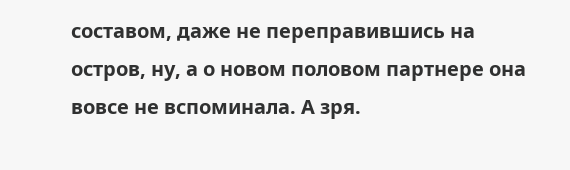составом, даже не переправившись на остров, ну, а о новом половом партнере она вовсе не вспоминала. А зря.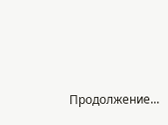Продолжение...